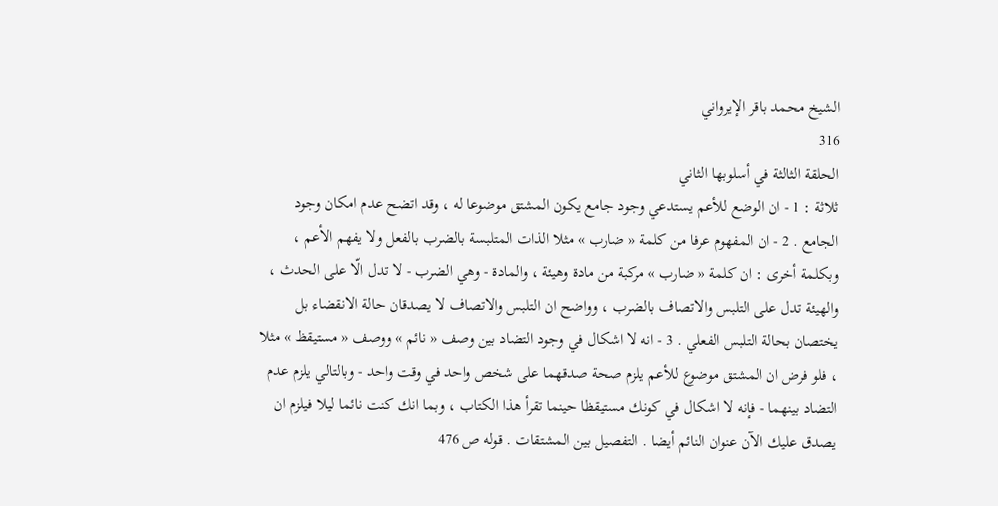الشيخ محمد باقر الإيرواني
316
الحلقة الثالثة في أسلوبها الثاني
ثلاثة : 1 - ان الوضع للأعم يستدعي وجود جامع يكون المشتق موضوعا له ، وقد اتضح عدم امكان وجود الجامع . 2 - ان المفهوم عرفا من كلمة « ضارب » مثلا الذات المتلبسة بالضرب بالفعل ولا يفهم الأعم ، وبكلمة أخرى : ان كلمة « ضارب » مركبة من مادة وهيئة ، والمادة - وهي الضرب - لا تدل الّا على الحدث ، والهيئة تدل على التلبس والاتصاف بالضرب ، وواضح ان التلبس والاتصاف لا يصدقان حالة الانقضاء بل يختصان بحالة التلبس الفعلي . 3 - انه لا اشكال في وجود التضاد بين وصف « نائم » ووصف « مستيقظ » مثلا ، فلو فرض ان المشتق موضوع للأعم يلزم صحة صدقهما على شخص واحد في وقت واحد - وبالتالي يلزم عدم التضاد بينهما - فإنه لا اشكال في كونك مستيقظا حينما تقرأ هذا الكتاب ، وبما انك كنت نائما ليلا فيلزم ان يصدق عليك الآن عنوان النائم أيضا . التفصيل بين المشتقات . قوله ص 476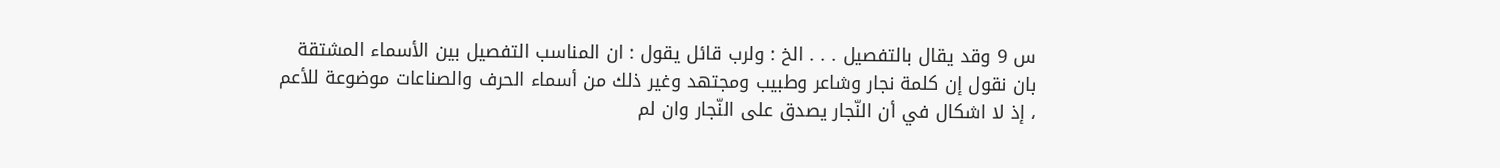س 9 وقد يقال بالتفصيل . . . الخ : ولرب قائل يقول : ان المناسب التفصيل بين الأسماء المشتقة بان نقول إن كلمة نجار وشاعر وطبيب ومجتهد وغير ذلك من أسماء الحرف والصناعات موضوعة للأعم ، إذ لا اشكال في أن النّجار يصدق على النّجار وان لم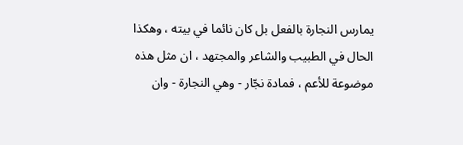يمارس النجارة بالفعل بل كان نائما في بيته ، وهكذا الحال في الطبيب والشاعر والمجتهد ، ان مثل هذه موضوعة للأعم ، فمادة نجّار - وهي النجارة - وان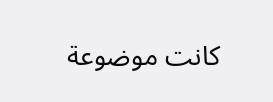كانت موضوعة